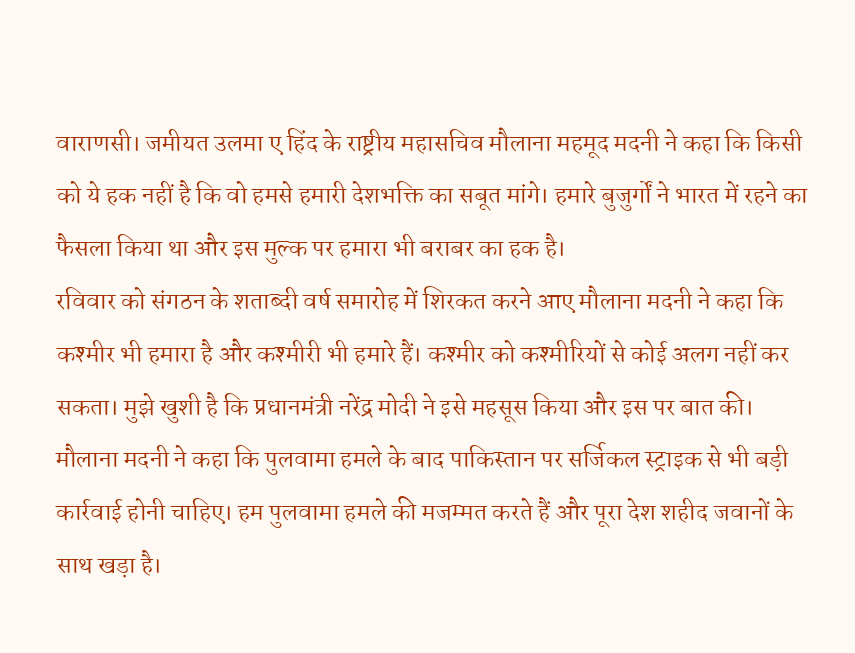वाराणसी। जमीयत उलमा ए हिंद के राष्ट्रीय महासचिव मौलाना महमूद मदनी ने कहा कि किसी को ये हक नहीं है कि वो हमसे हमारी देशभक्ति का सबूत मांगे। हमारे बुजुर्गों ने भारत में रहने का फैसला किया था और इस मुल्क पर हमारा भी बराबर का हक है।
रविवार को संगठन के शताब्दी वर्ष समारोह में शिरकत करने आए मौलाना मदनी ने कहा कि कश्मीर भी हमारा है और कश्मीरी भी हमारे हैं। कश्मीर को कश्मीरियों से कोई अलग नहीं कर सकता। मुझे खुशी है कि प्रधानमंत्री नरेंद्र मोदी ने इसे महसूस किया और इस पर बात की।
मौलाना मदनी ने कहा कि पुलवामा हमले के बाद पाकिस्तान पर सर्जिकल स्ट्राइक से भी बड़ी कार्रवाई होनी चाहिए। हम पुलवामा हमले की मजम्मत करते हैं और पूरा देश शहीद जवानों के साथ खड़ा है।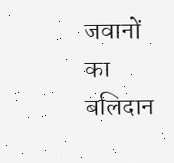जवानों का बलिदान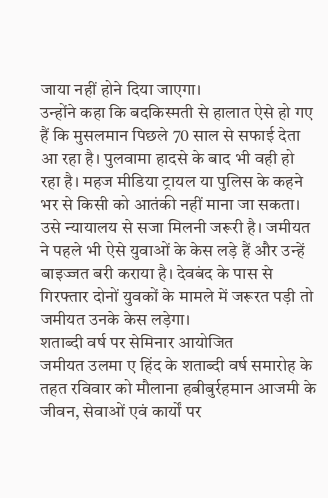जाया नहीं होने दिया जाएगा।
उन्होंने कहा कि बदकिस्मती से हालात ऐसे हो गए हैं कि मुसलमान पिछले 70 साल से सफाई देता आ रहा है। पुलवामा हादसे के बाद भी वही हो रहा है। महज मीडिया ट्रायल या पुलिस के कहने भर से किसी को आतंकी नहीं माना जा सकता। उसे न्यायालय से सजा मिलनी जरूरी है। जमीयत ने पहले भी ऐसे युवाओं के केस लड़े हैं और उन्हें बाइज्जत बरी कराया है। देवबंद के पास से गिरफ्तार दोनों युवकों के मामले में जरूरत पड़ी तो जमीयत उनके केस लड़ेगा।
शताब्दी वर्ष पर सेमिनार आयोजित
जमीयत उलमा ए हिंद के शताब्दी वर्ष समारोह के तहत रविवार को मौलाना हबीबुर्रहमान आजमी के जीवन, सेवाओं एवं कार्यों पर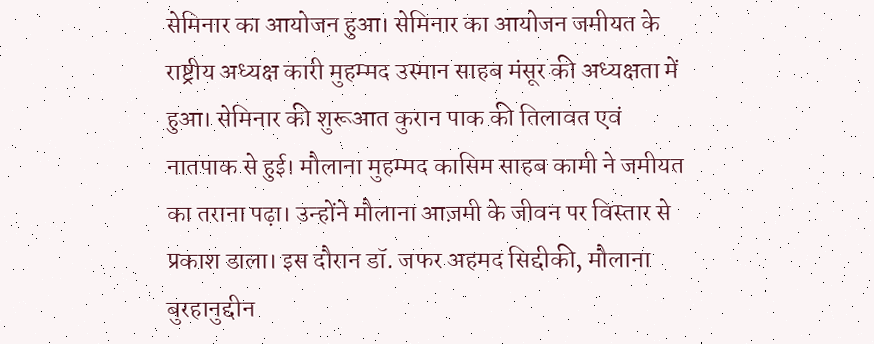सेमिनार का आयोजन हुआ। सेमिनार का आयोजन जमीयत के राष्ट्रीय अध्यक्ष कारी मुहम्मद उस्मान साहब मंसूर की अध्यक्षता में हुआ। सेमिनार की शुरूआत कुरान पाक की तिलावत एवं नातपाक से हुई। मौलाना मुहम्मद कासिम साहब कामी ने जमीयत का तराना पढ़ा। उन्होंने मौलाना आज़मी के जीवन पर विस्तार से प्रकाश डाला। इस दौरान डॉ. जफर अहमद सिद्दीकी, मौलाना बुरहानुद्दीन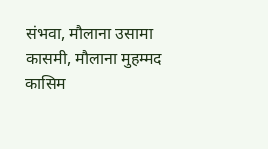संभवा, मौलाना उसामा कासमी, मौलाना मुहम्मद कासिम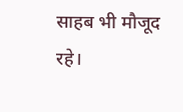साहब भी मौजूद रहे।